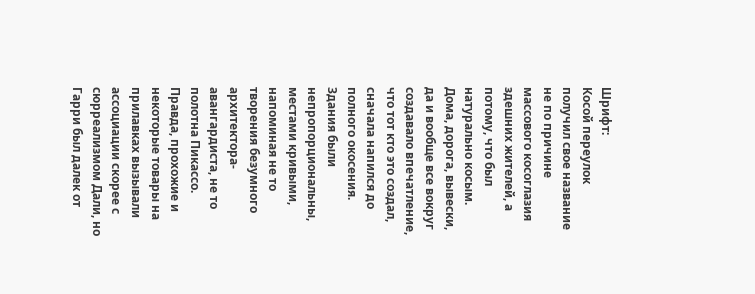Шрифт:
Косой переулок получил свое название не по причине массового косоглазия здешних жителей, а потому, что был натурально косым. Дома, дорога, вывески, да и вообще все вокруг создавало впечатление, что тот кто это создал, сначала напился до полного окосения. Здания были непропорциональны, местами кривыми, напоминая не то творения безумного архитектора-авангардиста, не то полотна Пикассо. Правда, прохожие и некоторые товары на прилавках вызывали ассоциации скорее с сюрреализмом Дали, но Гарри был далек от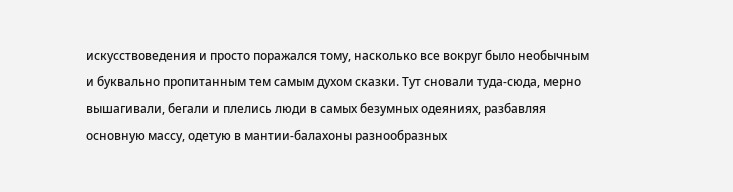искусствоведения и просто поражался тому, насколько все вокруг было необычным и буквально пропитанным тем самым духом сказки. Тут сновали туда-сюда, мерно вышагивали, бегали и плелись люди в самых безумных одеяниях, разбавляя основную массу, одетую в мантии-балахоны разнообразных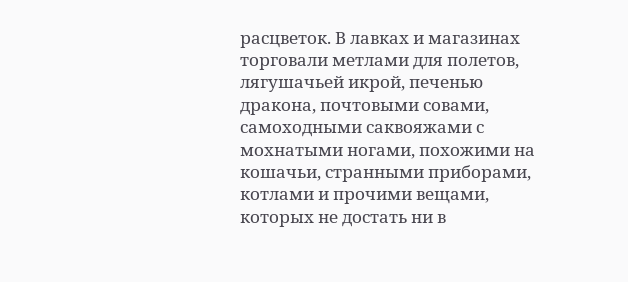расцветок. В лавках и магазинах торговали метлами для полетов, лягушачьей икрой, печенью дракона, почтовыми совами, самоходными саквояжами с мохнатыми ногами, похожими на кошачьи, странными приборами, котлами и прочими вещами, которых не достать ни в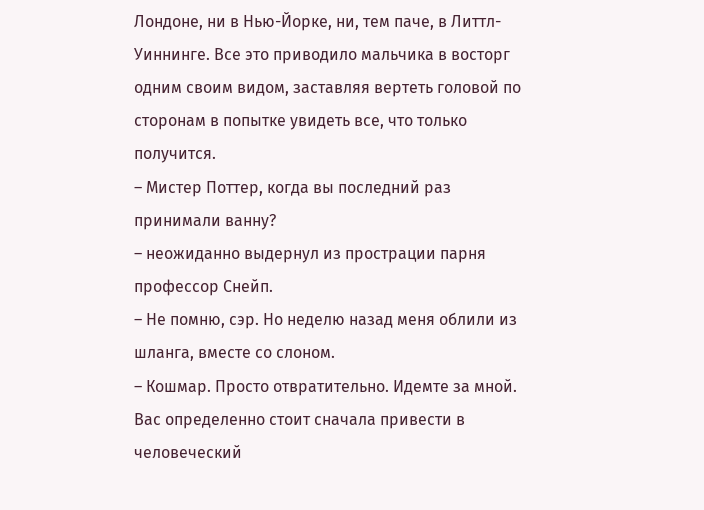Лондоне, ни в Нью-Йорке, ни, тем паче, в Литтл-Уиннинге. Все это приводило мальчика в восторг одним своим видом, заставляя вертеть головой по сторонам в попытке увидеть все, что только получится.
– Мистер Поттер, когда вы последний раз принимали ванну?
– неожиданно выдернул из прострации парня профессор Снейп.
– Не помню, сэр. Но неделю назад меня облили из шланга, вместе со слоном.
– Кошмар. Просто отвратительно. Идемте за мной. Вас определенно стоит сначала привести в человеческий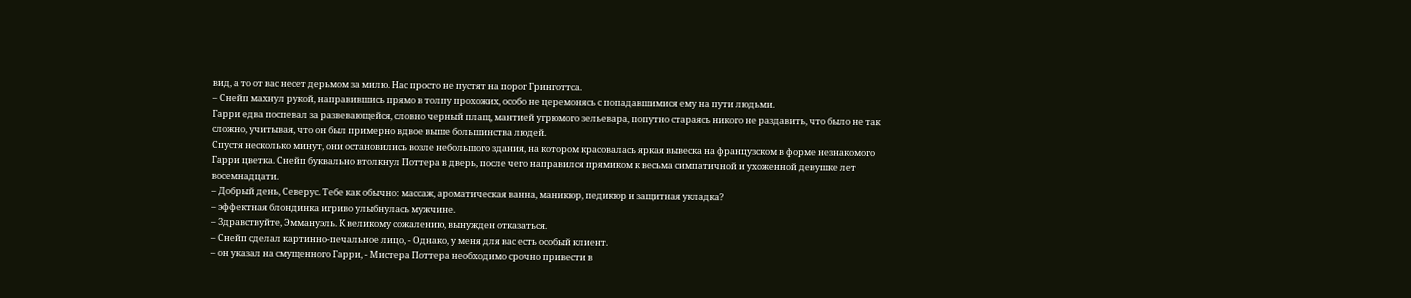вид, а то от вас несет дерьмом за милю. Нас просто не пустят на порог Гринготтса.
– Снейп махнул рукой, направившись прямо в толпу прохожих, особо не церемонясь с попадавшимися ему на пути людьми.
Гарри едва поспевал за развевающейся, словно черный плащ, мантией угрюмого зельевара, попутно стараясь никого не раздавить, что было не так сложно, учитывая, что он был примерно вдвое выше большинства людей.
Спустя несколько минут, они остановились возле небольшого здания, на котором красовалась яркая вывеска на французском в форме незнакомого Гарри цветка. Снейп буквально втолкнул Поттера в дверь, после чего направился прямиком к весьма симпатичной и ухоженной девушке лет восемнадцати.
– Добрый день, Северус. Тебе как обычно: массаж, ароматическая ванна, маникюр, педикюр и защитная укладка?
– эффектная блондинка игриво улыбнулась мужчине.
– Здравствуйте, Эммануэль. К великому сожалению, вынужден отказаться.
– Снейп сделал картинно-печальное лицо, - Однако, у меня для вас есть особый клиент.
– он указал на смущенного Гарри, - Мистера Поттера необходимо срочно привести в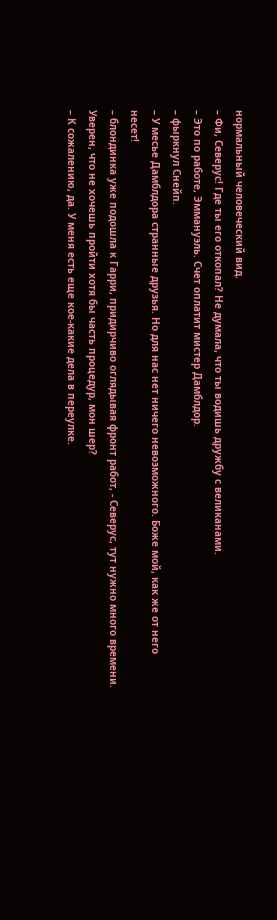нормальный человеческий вид.
– Фи, Северус! Где ты его откопал? Не думала, что ты водишь дружбу с великанами.
– Это по работе, Эммануэль. Счет оплатит мистер Дамблдор.
– фыркнул Снейп.
– У месье Дамблдора странные друзья. Но для нас нет ничего невозможного. Боже мой, как же от него несет!
– блондинка уже подошла к Гарри, придирчиво оглядывая фронт работ, - Северус, тут нужно много времени. Уверен, что не хочешь пройти хотя бы часть процедур, мон шер?
– К сожалению, да. У меня есть еще кое-какие дела в переулке.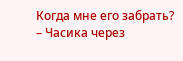Когда мне его забрать?
– Часика через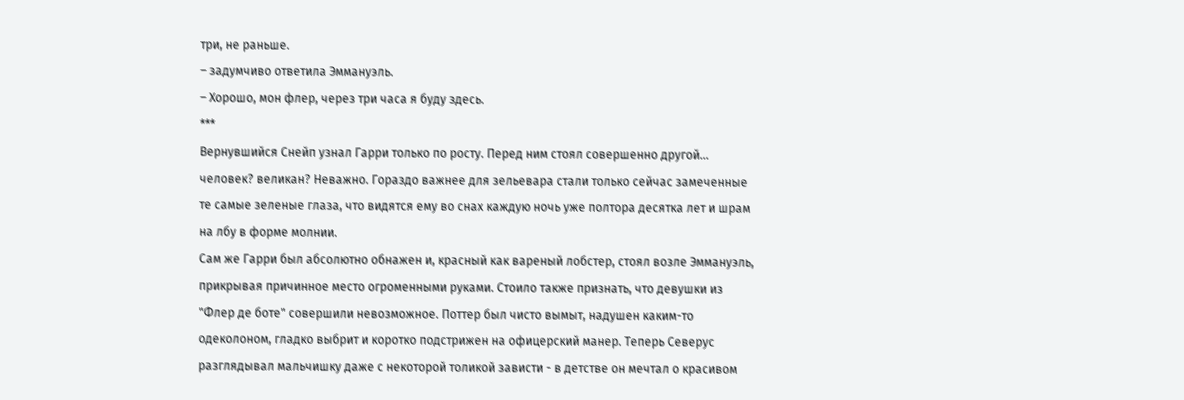три, не раньше.
– задумчиво ответила Эммануэль.
– Хорошо, мон флер, через три часа я буду здесь.
***
Вернувшийся Снейп узнал Гарри только по росту. Перед ним стоял совершенно другой... человек? великан? Неважно. Гораздо важнее для зельевара стали только сейчас замеченные те самые зеленые глаза, что видятся ему во снах каждую ночь уже полтора десятка лет и шрам на лбу в форме молнии.
Сам же Гарри был абсолютно обнажен и, красный как вареный лобстер, стоял возле Эммануэль, прикрывая причинное место огроменными руками. Стоило также признать, что девушки из "Флер де боте" совершили невозможное. Поттер был чисто вымыт, надушен каким-то одеколоном, гладко выбрит и коротко подстрижен на офицерский манер. Теперь Северус разглядывал мальчишку даже с некоторой толикой зависти - в детстве он мечтал о красивом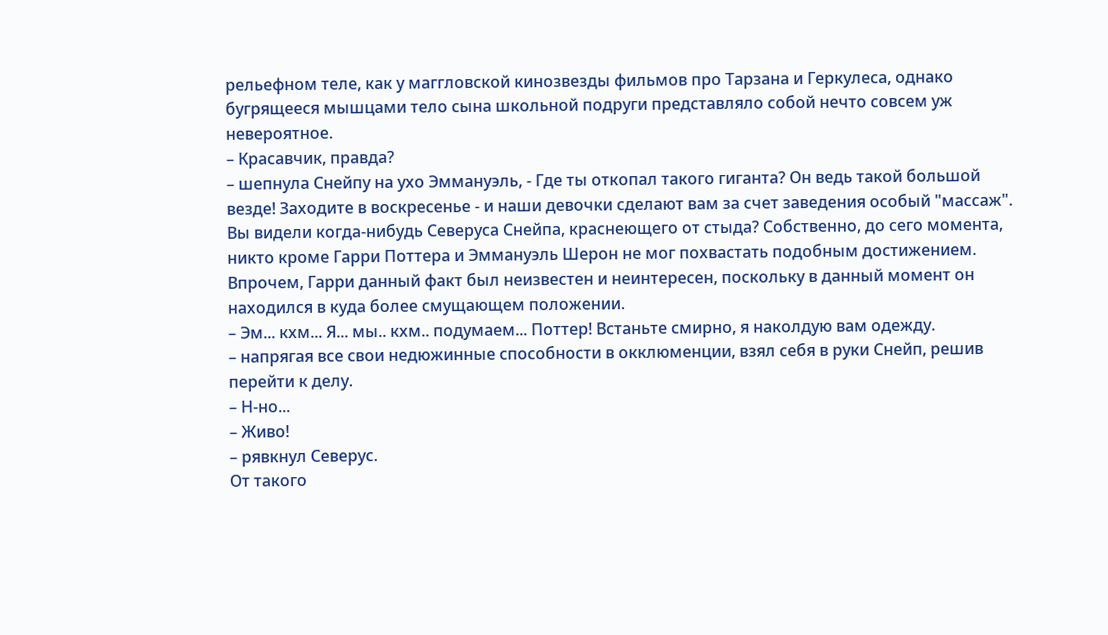рельефном теле, как у маггловской кинозвезды фильмов про Тарзана и Геркулеса, однако бугрящееся мышцами тело сына школьной подруги представляло собой нечто совсем уж невероятное.
– Красавчик, правда?
– шепнула Снейпу на ухо Эммануэль, - Где ты откопал такого гиганта? Он ведь такой большой везде! Заходите в воскресенье - и наши девочки сделают вам за счет заведения особый "массаж".
Вы видели когда-нибудь Северуса Снейпа, краснеющего от стыда? Собственно, до сего момента, никто кроме Гарри Поттера и Эммануэль Шерон не мог похвастать подобным достижением. Впрочем, Гарри данный факт был неизвестен и неинтересен, поскольку в данный момент он находился в куда более смущающем положении.
– Эм... кхм... Я... мы.. кхм.. подумаем... Поттер! Встаньте смирно, я наколдую вам одежду.
– напрягая все свои недюжинные способности в окклюменции, взял себя в руки Снейп, решив перейти к делу.
– Н-но...
– Живо!
– рявкнул Северус.
От такого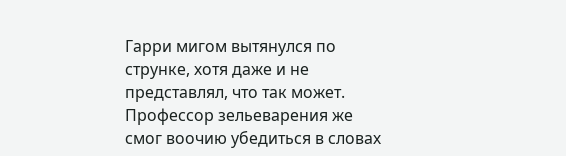Гарри мигом вытянулся по струнке, хотя даже и не представлял, что так может. Профессор зельеварения же смог воочию убедиться в словах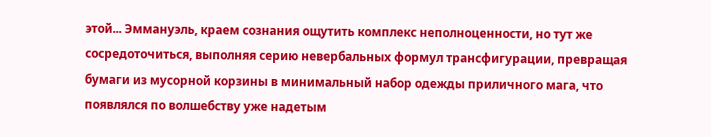этой... Эммануэль, краем сознания ощутить комплекс неполноценности, но тут же сосредоточиться, выполняя серию невербальных формул трансфигурации, превращая бумаги из мусорной корзины в минимальный набор одежды приличного мага, что появлялся по волшебству уже надетым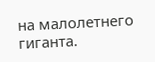на малолетнего гиганта.